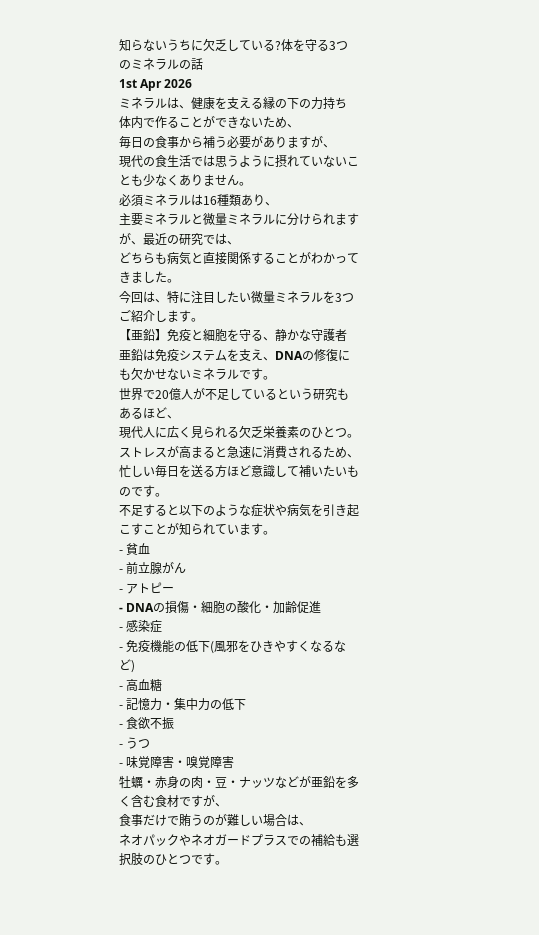知らないうちに欠乏している?体を守る3つのミネラルの話
1st Apr 2026
ミネラルは、健康を支える縁の下の力持ち
体内で作ることができないため、
毎日の食事から補う必要がありますが、
現代の食生活では思うように摂れていないことも少なくありません。
必須ミネラルは16種類あり、
主要ミネラルと微量ミネラルに分けられますが、最近の研究では、
どちらも病気と直接関係することがわかってきました。
今回は、特に注目したい微量ミネラルを3つご紹介します。
【亜鉛】免疫と細胞を守る、静かな守護者
亜鉛は免疫システムを支え、DNAの修復にも欠かせないミネラルです。
世界で20億人が不足しているという研究もあるほど、
現代人に広く見られる欠乏栄養素のひとつ。
ストレスが高まると急速に消費されるため、
忙しい毎日を送る方ほど意識して補いたいものです。
不足すると以下のような症状や病気を引き起こすことが知られています。
- 貧血
- 前立腺がん
- アトピー
- DNAの損傷・細胞の酸化・加齢促進
- 感染症
- 免疫機能の低下(風邪をひきやすくなるなど)
- 高血糖
- 記憶力・集中力の低下
- 食欲不振
- うつ
- 味覚障害・嗅覚障害
牡蠣・赤身の肉・豆・ナッツなどが亜鉛を多く含む食材ですが、
食事だけで賄うのが難しい場合は、
ネオパックやネオガードプラスでの補給も選択肢のひとつです。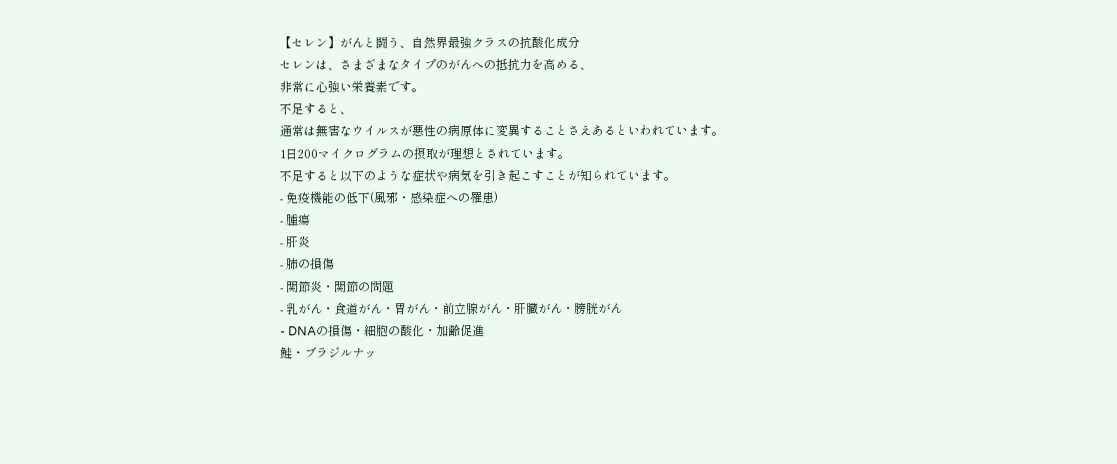【セレン】がんと闘う、自然界最強クラスの抗酸化成分
セレンは、さまざまなタイプのがんへの抵抗力を高める、
非常に心強い栄養素です。
不足すると、
通常は無害なウイルスが悪性の病原体に変異することさえあるといわれています。
1日200マイクログラムの摂取が理想とされています。
不足すると以下のような症状や病気を引き起こすことが知られています。
- 免疫機能の低下(風邪・感染症への罹患)
- 腫瘍
- 肝炎
- 肺の損傷
- 関節炎・関節の問題
- 乳がん・食道がん・胃がん・前立腺がん・肝臓がん・膀胱がん
- DNAの損傷・細胞の酸化・加齢促進
鮭・ブラジルナッ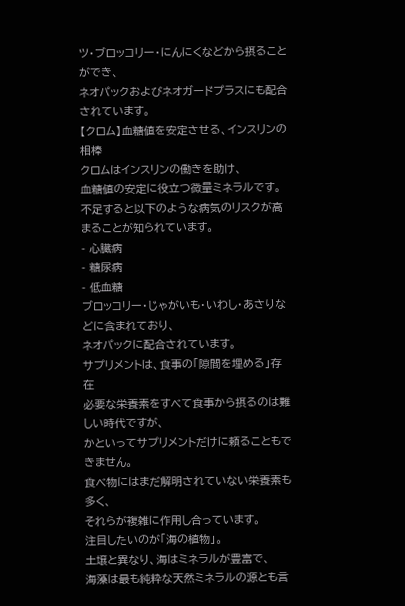ツ・ブロッコリー・にんにくなどから摂ることができ、
ネオパックおよびネオガードプラスにも配合されています。
【クロム】血糖値を安定させる、インスリンの相棒
クロムはインスリンの働きを助け、
血糖値の安定に役立つ微量ミネラルです。
不足すると以下のような病気のリスクが高まることが知られています。
- 心臓病
- 糖尿病
- 低血糖
ブロッコリー・じゃがいも・いわし・あさりなどに含まれており、
ネオパックに配合されています。
サプリメントは、食事の「隙間を埋める」存在
必要な栄養素をすべて食事から摂るのは難しい時代ですが、
かといってサプリメントだけに頼ることもできません。
食べ物にはまだ解明されていない栄養素も多く、
それらが複雑に作用し合っています。
注目したいのが「海の植物」。
土壌と異なり、海はミネラルが豊富で、
海藻は最も純粋な天然ミネラルの源とも言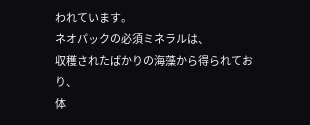われています。
ネオパックの必須ミネラルは、
収穫されたばかりの海藻から得られており、
体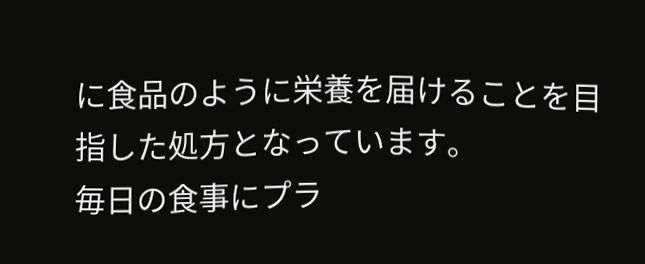に食品のように栄養を届けることを目指した処方となっています。
毎日の食事にプラ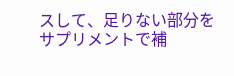スして、足りない部分をサプリメントで補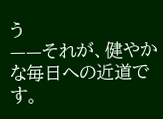う
——それが、健やかな毎日への近道です。